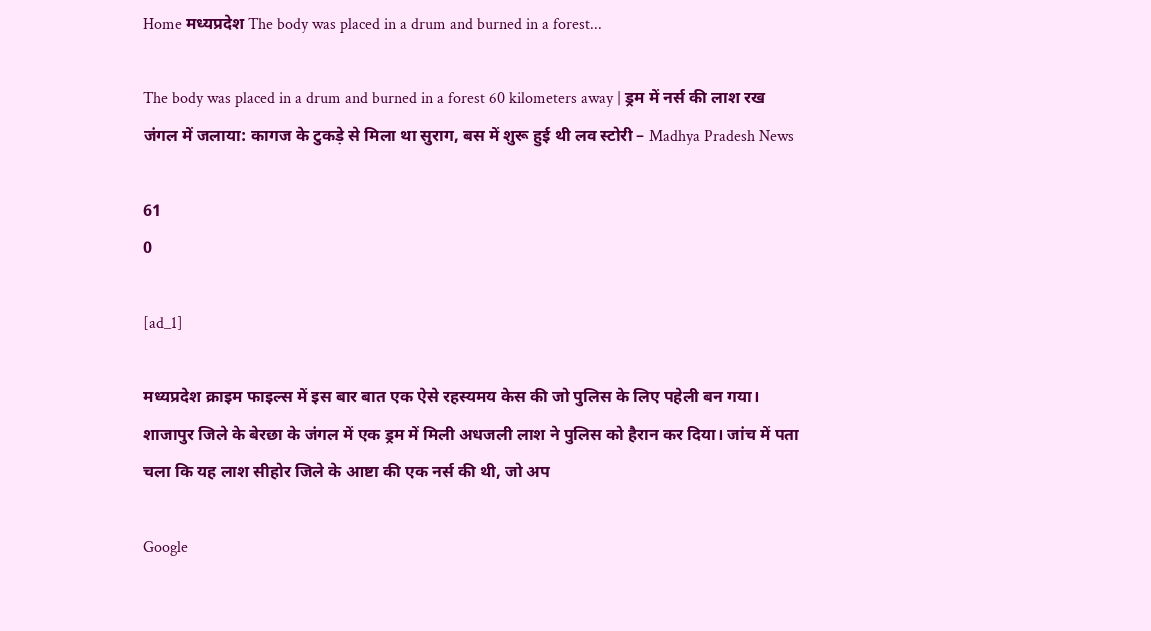Home मध्यप्रदेश The body was placed in a drum and burned in a forest...

The body was placed in a drum and burned in a forest 60 kilometers away | ड्रम में नर्स की लाश रख जंगल में जलाया: कागज के टुकड़े से मिला था सुराग, बस में शुरू हुई थी लव स्टोरी – Madhya Pradesh News

61
0

[ad_1]

मध्यप्रदेश क्राइम फाइल्स में इस बार बात एक ऐसे रहस्यमय केस की जो पुलिस के लिए पहेली बन गया। शाजापुर जिले के बेरछा के जंगल में एक ड्रम में मिली अधजली लाश ने पुलिस को हैरान कर दिया। जांच में पता चला कि यह लाश सीहोर जिले के आष्टा की एक नर्स की थी, जो अप

Google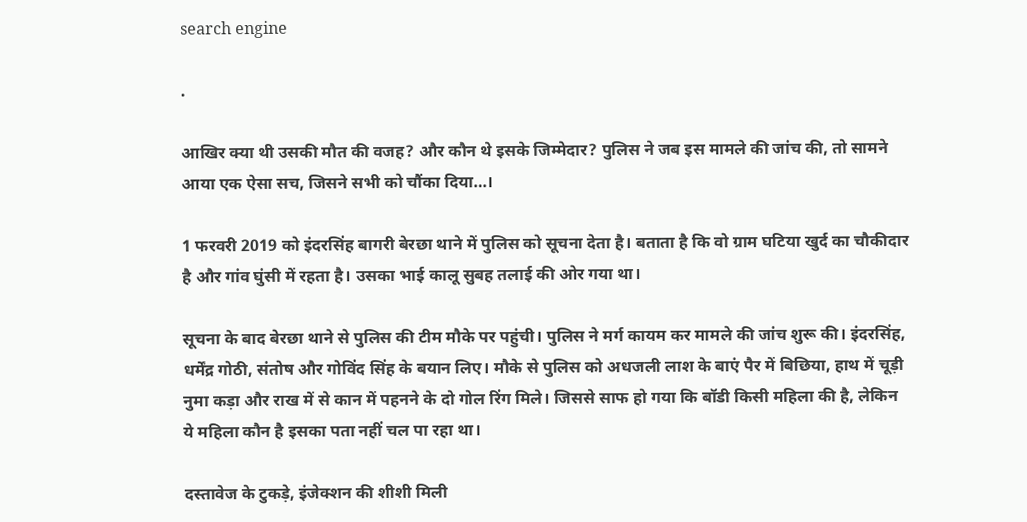search engine

.

आखिर क्या थी उसकी मौत की वजह? और कौन थे इसके जिम्मेदार? पुलिस ने जब इस मामले की जांच की, तो सामने आया एक ऐसा सच, जिसने सभी को चौंका दिया…।

1 फरवरी 2019 को इंदरसिंह बागरी बेरछा थाने में पुलिस को सूचना देता है। बताता है कि वो ग्राम घटिया खुर्द का चौकीदार है और गांव घुंसी में रहता है। उसका भाई कालू सुबह तलाई की ओर गया था।

सूचना के बाद बेरछा थाने से पुलिस की टीम मौके पर पहुंची। पुलिस ने मर्ग कायम कर मामले की जांच शुरू की। इंदरसिंह, धर्मेंद्र गोठी, संतोष और गोविंद सिंह के बयान लिए। मौके से पुलिस को अधजली लाश के बाएं पैर में बिछिया, हाथ में चूड़ी नुमा कड़ा और राख में से कान में पहनने के दो गोल रिंग मिले। जिससे साफ हो गया कि बॉडी किसी महिला की है, लेकिन ये महिला कौन है इसका पता नहीं चल पा रहा था।

दस्तावेज के टुकड़े, इंजेक्शन की शीशी मिली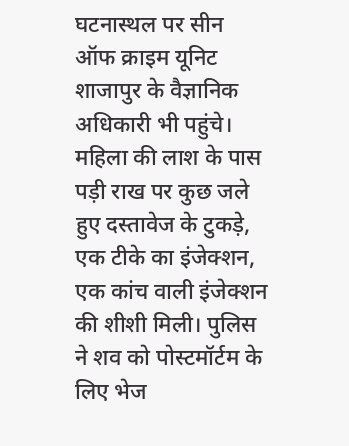घटनास्थल पर सीन ऑफ क्राइम यूनिट शाजापुर के वैज्ञानिक अधिकारी भी पहुंचे। महिला की लाश के पास पड़ी राख पर कुछ जले हुए दस्तावेज के टुकड़े, एक टीके का इंजेक्शन, एक कांच वाली इंजेक्शन की शीशी मिली। पुलिस ने शव को पोस्टमॉर्टम के लिए भेज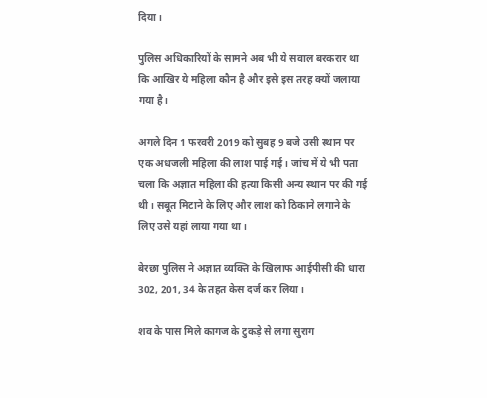दिया।

पुलिस अधिकारियों के सामने अब भी ये सवाल बरकरार था कि आखिर ये महिला कौन है और इसे इस तरह क्यों जलाया गया है।

अगले दिन 1 फरवरी 2019 को सुबह 9 बजे उसी स्थान पर एक अधजली महिला की लाश पाई गई। जांच में ये भी पता चला कि अज्ञात महिला की हत्या किसी अन्य स्थान पर की गई थी। सबूत मिटाने के लिए और लाश को ठिकाने लगाने के लिए उसे यहां लाया गया था।

बेरछा पुलिस ने अज्ञात व्यक्ति के खिलाफ आईपीसी की धारा 302, 201, 34 के तहत केस दर्ज कर लिया।

शव के पास मिले कागज के टुकड़े से लगा सुराग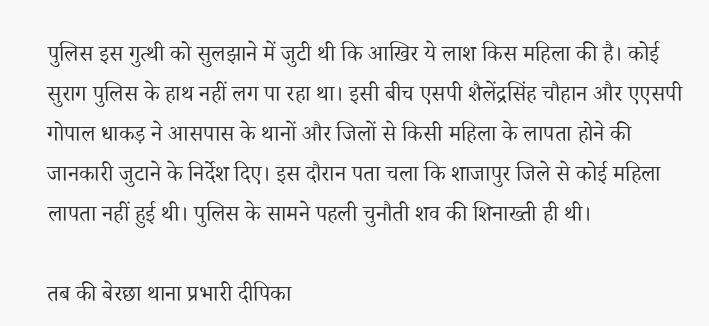पुलिस इस गुत्थी को सुलझाने में जुटी थी कि आखिर ये लाश किस महिला की है। कोई सुराग पुलिस के हाथ नहीं लग पा रहा था। इसी बीच एसपी शैलेंद्रसिंह चौहान और एएसपी गोपाल धाकड़ ने आसपास के थानों और जिलों से किसी महिला के लापता होने की जानकारी जुटाने के निर्देश दिए। इस दौरान पता चला कि शाजापुर जिले से कोई महिला लापता नहीं हुई थी। पुलिस के सामने पहली चुनौती शव की शिनाख्ती ही थी।

तब की बेरछा थाना प्रभारी दीपिका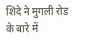शिंदे ने मुगली रोड के बारे में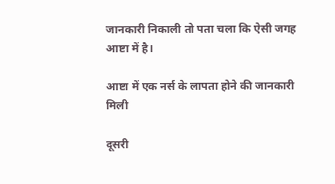जानकारी निकाली तो पता चला कि ऐसी जगह आष्टा में है।

आष्टा में एक नर्स के लापता होने की जानकारी मिली

दूसरी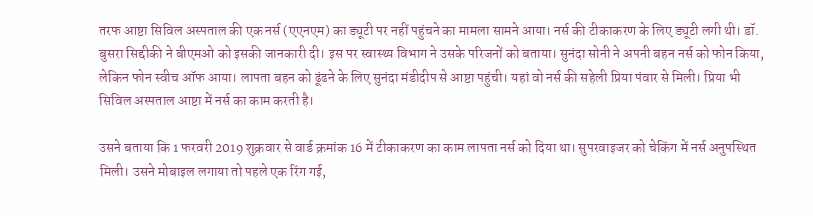तरफ आष्टा सिविल अस्पताल की एक नर्स (एएनएम) का ड्यूटी पर नहीं पहुंचने का मामला सामने आया। नर्स की टीकाकरण के लिए ड्यूटी लगी थी। डॉ. बुसरा सिद्दीकी ने बीएमओ को इसकी जानकारी दी। इस पर स्वास्थ्य विभाग ने उसके परिजनों को बताया। सुनंदा सोनी ने अपनी बहन नर्स को फोन किया, लेकिन फोन स्वीच ऑफ आया। लापता बहन को ढूंढने के लिए सुनंदा मंडीदीप से आष्टा पहुंची। यहां वो नर्स की सहेली प्रिया पंवार से मिली। प्रिया भी सिविल अस्पताल आष्टा में नर्स का काम करती है।

उसने बताया कि 1 फरवरी 2019 शुक्रवार से वार्ड क्रमांक 16 में टीकाकरण का काम लापता नर्स को दिया था। सुपरवाइजर को चेकिंग में नर्स अनुपस्थित मिली। उसने मोबाइल लगाया तो पहले एक रिंग गई,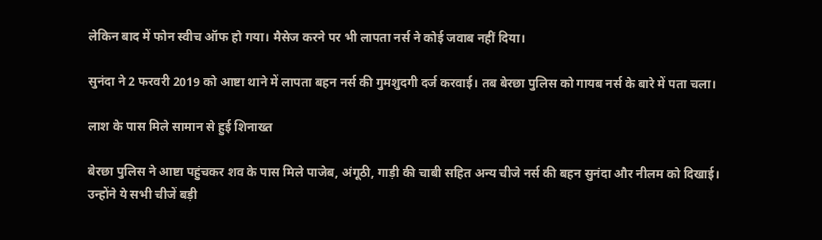लेकिन बाद में फोन स्वीच ऑफ हो गया। मैसेज करने पर भी लापता नर्स ने कोई जवाब नहीं दिया।

सुनंदा ने 2 फरवरी 2019 को आष्टा थाने में लापता बहन नर्स की गुमशुदगी दर्ज करवाई। तब बेरछा पुलिस को गायब नर्स के बारे में पता चला।

लाश के पास मिले सामान से हुई शिनाख्त

बेरछा पुलिस ने आष्टा पहुंचकर शव के पास मिले पाजेब, अंगूठी, गाड़ी की चाबी सहित अन्य चीजे नर्स की बहन सुनंदा और नीलम को दिखाई। उन्होंने ये सभी चीजें बड़ी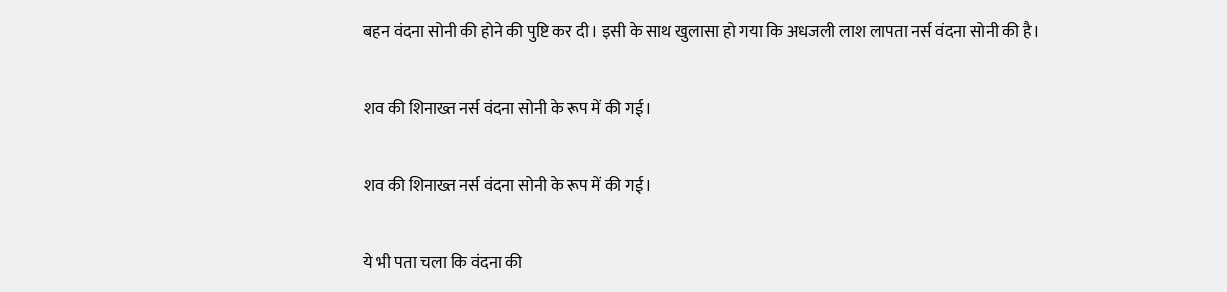बहन वंदना सोनी की होने की पुष्टि कर दी। इसी के साथ खुलासा हो गया कि अधजली लाश लापता नर्स वंदना सोनी की है।

शव की शिनाख्त नर्स वंदना सोनी के रूप में की गई।

शव की शिनाख्त नर्स वंदना सोनी के रूप में की गई।

ये भी पता चला कि वंदना की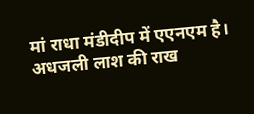मां राधा मंडीदीप में एएनएम है। अधजली लाश की राख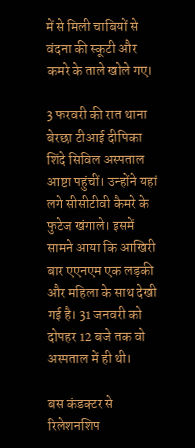में से मिली चाबियों से वंदना की स्कूटी और कमरे के ताले खोले गए।

3 फरवरी की रात थाना बेरछा टीआई दीपिका शिंदे सिविल अस्पताल आष्टा पहुंचीं। उन्होंने यहां लगे सीसीटीवी कैमरे के फुटेज खंगाले। इसमें सामने आया कि आखिरी बार एएनएम एक लड़की और महिला के साथ देखी गई है। 31 जनवरी को दोपहर 12 बजे तक वो अस्पताल में ही थी।

बस कंडक्टर से रिलेशनशिप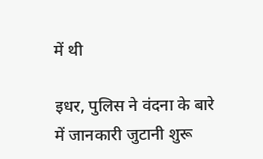में थी

इधर, पुलिस ने वंदना के बारे में जानकारी जुटानी शुरू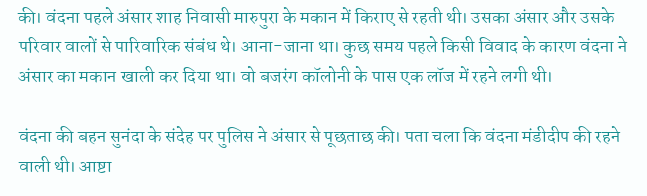की। वंदना पहले अंसार शाह निवासी मारुपुरा के मकान में किराए से रहती थी। उसका अंसार और उसके परिवार वालों से पारिवारिक संबंध थे। आना-जाना था। कुछ समय पहले किसी विवाद के कारण वंदना ने अंसार का मकान खाली कर दिया था। वो बजरंग कॉलोनी के पास एक लॉज में रहने लगी थी।

वंदना की बहन सुनंदा के संदेह पर पुलिस ने अंसार से पूछताछ की। पता चला कि वंदना मंडीदीप की रहने वाली थी। आष्टा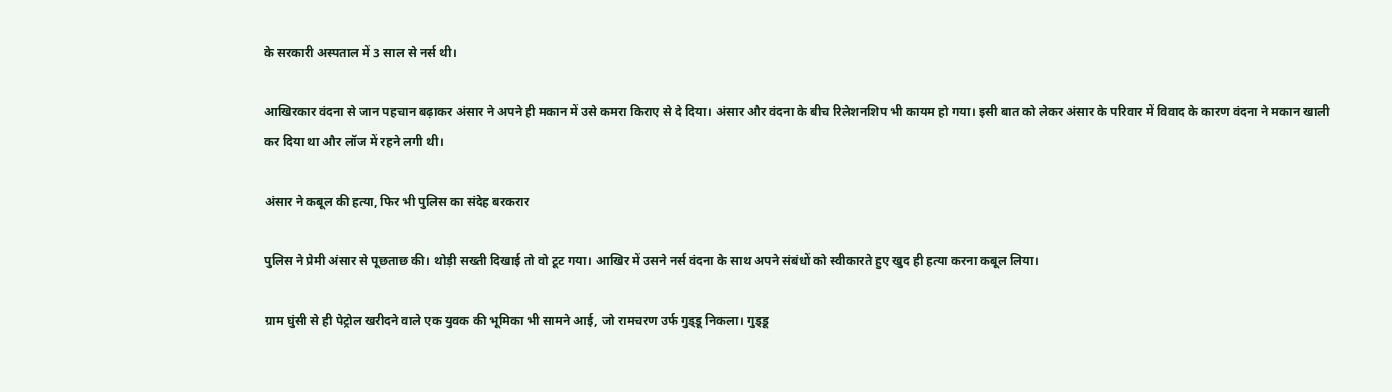के सरकारी अस्पताल में 3 साल से नर्स थी।

आखिरकार वंदना से जान पहचान बढ़ाकर अंसार ने अपने ही मकान में उसे कमरा किराए से दे दिया। अंसार और वंदना के बीच रिलेशनशिप भी कायम हो गया। इसी बात को लेकर अंसार के परिवार में विवाद के कारण वंदना ने मकान खाली कर दिया था और लॉज में रहने लगी थी।

अंसार ने कबूल की हत्या, फिर भी पुलिस का संदेह बरकरार

पुलिस ने प्रेमी अंसार से पूछताछ की। थोड़ी सख्ती दिखाई तो वो टूट गया। आखिर में उसने नर्स वंदना के साथ अपने संबंधों को स्वीकारते हुए खुद ही हत्या करना कबूल लिया।

ग्राम घुंसी से ही पेट्रोल खरीदने वाले एक युवक की भूमिका भी सामने आई, जो रामचरण उर्फ गुड्‌डू निकला। गुड्‌डू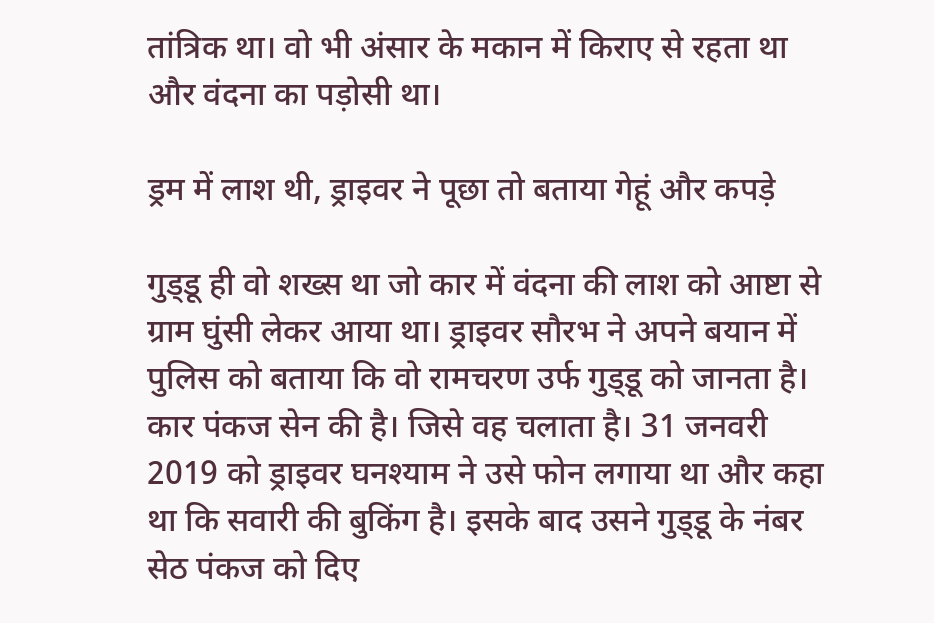तांत्रिक था। वो भी अंसार के मकान में किराए से रहता था और वंदना का पड़ोसी था।

ड्रम में लाश थी, ड्राइवर ने पूछा तो बताया गेहूं और कपड़े

गुड्‌डू ही वो शख्स था जो कार में वंदना की लाश को आष्टा से ग्राम घुंसी लेकर आया था। ड्राइवर सौरभ ने अपने बयान में पुलिस को बताया कि वो रामचरण उर्फ गुड्‌डू को जानता है। कार पंकज सेन की है। जिसे वह चलाता है। 31 जनवरी 2019 को ड्राइवर घनश्याम ने उसे फोन लगाया था और कहा था कि सवारी की बुकिंग है। इसके बाद उसने गुड्‌डू के नंबर सेठ पंकज को दिए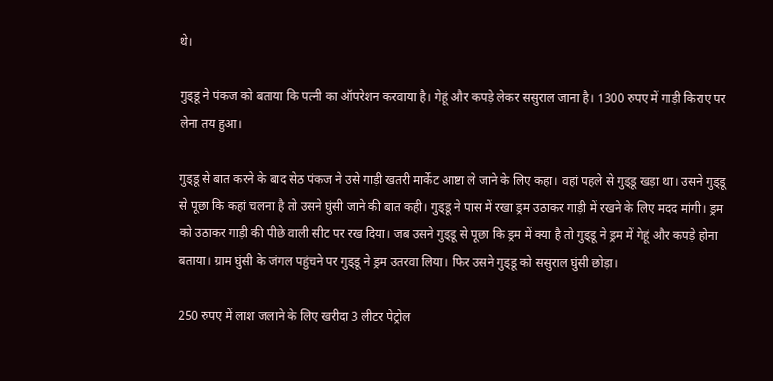थे।

गुड्‌डू ने पंकज को बताया कि पत्नी का ऑपरेशन करवाया है। गेहूं और कपड़े लेकर ससुराल जाना है। 1300 रुपए में गाड़ी किराए पर लेना तय हुआ।

गुड्‌डू से बात करने के बाद सेठ पंकज ने उसे गाड़ी खतरी मार्केट आष्टा ले जाने के लिए कहा। वहां पहले से गुड्‌डू खड़ा था। उसने गुड्‌डू से पूछा कि कहां चलना है तो उसने घुंसी जाने की बात कही। गुड्‌डू ने पास में रखा ड्रम उठाकर गाड़ी में रखने के लिए मदद मांगी। ड्रम को उठाकर गाड़ी की पीछे वाली सीट पर रख दिया। जब उसने गुड्‌डू से पूछा कि ड्रम में क्या है तो गुड्‌डू ने ड्रम में गेहूं और कपड़े होना बताया। ग्राम घुंसी के जंगल पहुंचने पर गुड्‌डू ने ड्रम उतरवा लिया। फिर उसने गुड्‌डू को ससुराल घुंसी छोड़ा।

250 रुपए में लाश जलाने के लिए खरीदा 3 लीटर पेट्रोल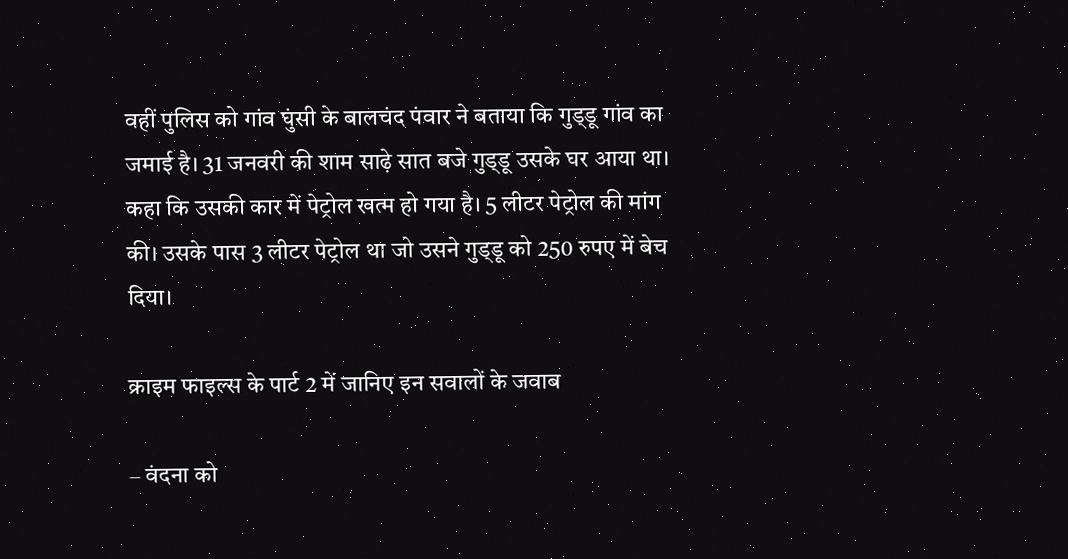वहीं पुलिस को गांव घुंसी के बालचंद पंवार ने बताया कि गुड्‌डू गांव का जमाई है। 31 जनवरी की शाम साढ़े सात बजे गुड्‌डू उसके घर आया था। कहा कि उसकी कार में पेट्रोल खत्म हो गया है। 5 लीटर पेट्रोल की मांग की। उसके पास 3 लीटर पेट्रोल था जो उसने गुड्‌डू को 250 रुपए में बेच दिया।

क्राइम फाइल्स के पार्ट 2 में जानिए इन सवालों के जवाब

– वंदना को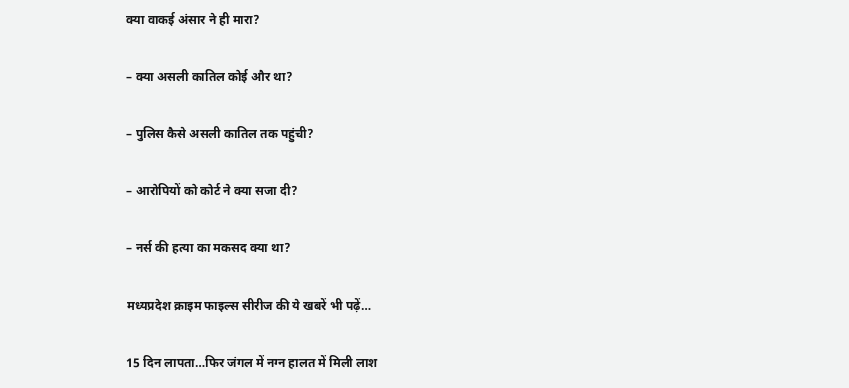क्या वाकई अंसार ने ही मारा?

– क्या असली कातिल कोई और था?

– पुलिस कैसे असली कातिल तक पहुंची?

– आरोपियों को कोर्ट ने क्या सजा दी?

– नर्स की हत्या का मकसद क्या था?

मध्यप्रदेश क्राइम फाइल्स सीरीज की ये खबरें भी पढ़ें…

15 दिन लापता…फिर जंगल में नग्न हालत में मिली लाश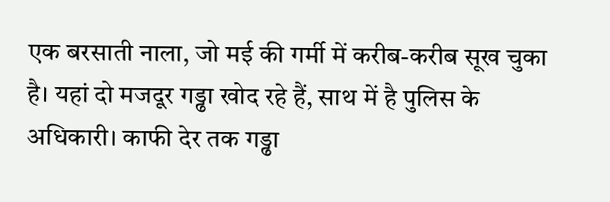एक बरसाती नाला, जो मई की गर्मी में करीब-करीब सूख चुका है। यहां दो मजदूर गड्ढा खोद रहे हैं, साथ में है पुलिस के अधिकारी। काफी देर तक गड्ढा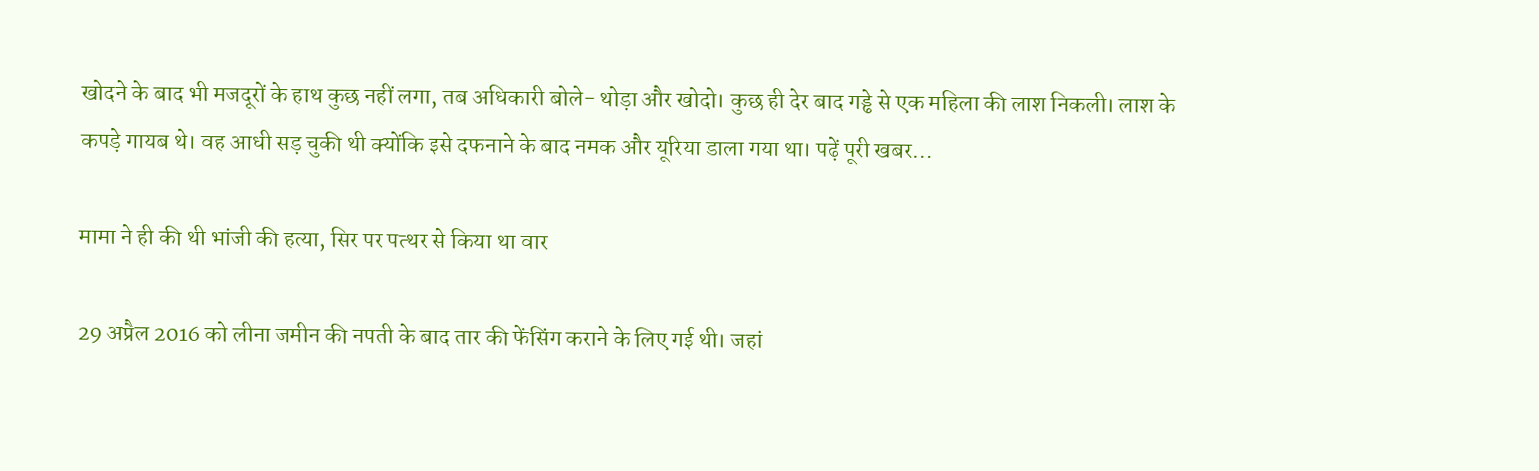खोदने के बाद भी मजदूरों के हाथ कुछ नहीं लगा, तब अधिकारी बोले- थोड़ा और खोदो। कुछ ही देर बाद गड्ढे से एक महिला की लाश निकली। लाश के कपड़े गायब थे। वह आधी सड़ चुकी थी क्योंकि इसे दफनाने के बाद नमक और यूरिया डाला गया था। पढ़ें पूरी खबर…

मामा ने ही की थी भांजी की हत्या, सिर पर पत्थर से किया था वार

29 अप्रैल 2016 को लीना जमीन की नपती के बाद तार की फेंसिंग कराने के लिए गई थी। जहां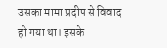उसका मामा प्रदीप से विवाद हो गया था। इसके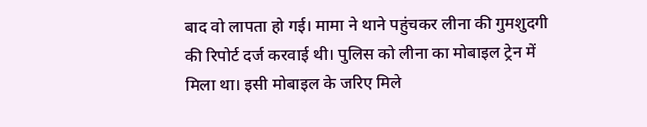बाद वो लापता हो गई। मामा ने थाने पहुंचकर लीना की गुमशुदगी की रिपोर्ट दर्ज करवाई थी। पुलिस को लीना का मोबाइल ट्रेन में मिला था। इसी मोबाइल के जरिए मिले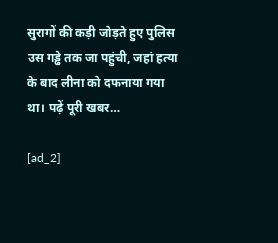सुरागों की कड़ी जोड़ते हुए पुलिस उस गड्ढे तक जा पहुंची, जहां हत्या के बाद लीना को दफनाया गया था। पढ़ें पूरी खबर…

[ad_2]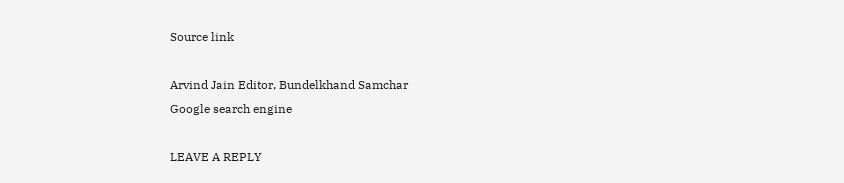Source link

Arvind Jain Editor, Bundelkhand Samchar
Google search engine

LEAVE A REPLY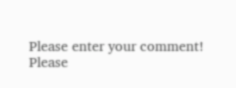Please enter your comment!
Please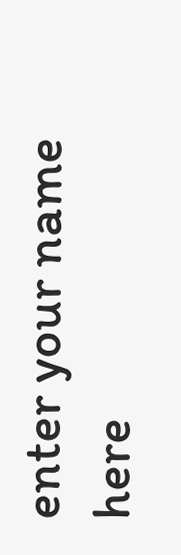enter your name here